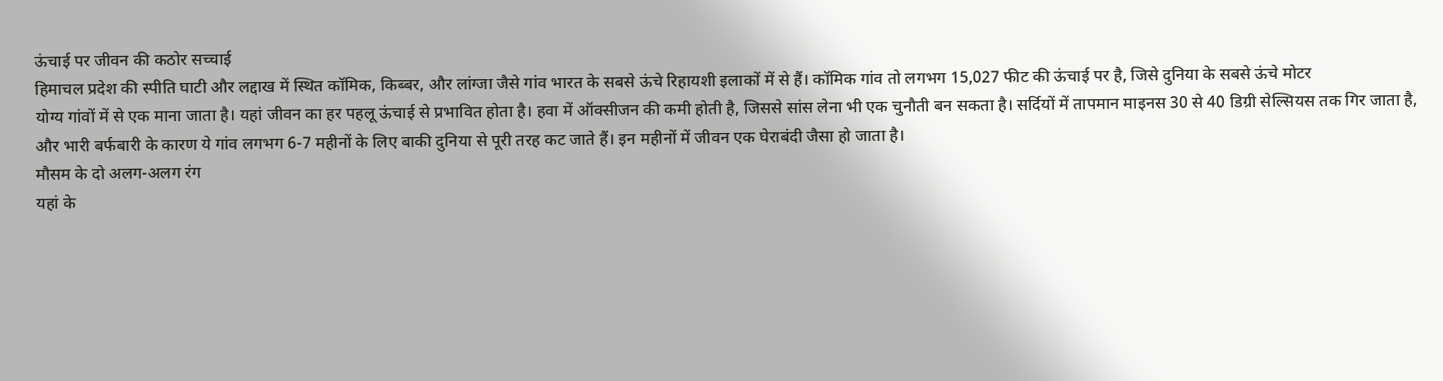ऊंचाई पर जीवन की कठोर सच्चाई
हिमाचल प्रदेश की स्पीति घाटी और लद्दाख में स्थित कॉमिक, किब्बर, और लांग्जा जैसे गांव भारत के सबसे ऊंचे रिहायशी इलाकों में से हैं। कॉमिक गांव तो लगभग 15,027 फीट की ऊंचाई पर है, जिसे दुनिया के सबसे ऊंचे मोटर
योग्य गांवों में से एक माना जाता है। यहां जीवन का हर पहलू ऊंचाई से प्रभावित होता है। हवा में ऑक्सीजन की कमी होती है, जिससे सांस लेना भी एक चुनौती बन सकता है। सर्दियों में तापमान माइनस 30 से 40 डिग्री सेल्सियस तक गिर जाता है, और भारी बर्फबारी के कारण ये गांव लगभग 6-7 महीनों के लिए बाकी दुनिया से पूरी तरह कट जाते हैं। इन महीनों में जीवन एक घेराबंदी जैसा हो जाता है।
मौसम के दो अलग-अलग रंग
यहां के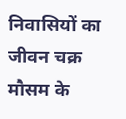निवासियों का जीवन चक्र मौसम के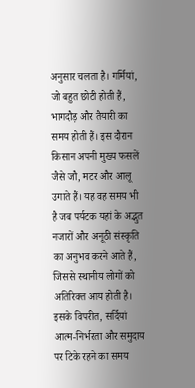अनुसार चलता है। गर्मियां, जो बहुत छोटी होती हैं, भागदौड़ और तैयारी का समय होती हैं। इस दौरान किसान अपनी मुख्य फसलें जैसे जौ, मटर और आलू उगाते हैं। यह वह समय भी है जब पर्यटक यहां के अद्भुत नजारों और अनूठी संस्कृति का अनुभव करने आते हैं, जिससे स्थानीय लोगों को अतिरिक्त आय होती है। इसके विपरीत, सर्दियां आत्म-निर्भरता और समुदाय पर टिके रहने का समय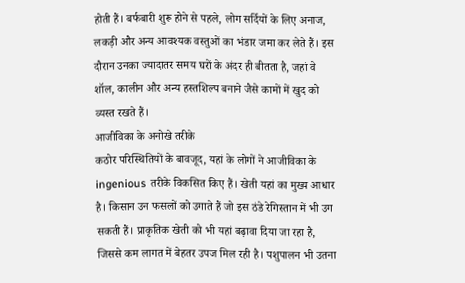होती हैं। बर्फबारी शुरू होने से पहले, लोग सर्दियों के लिए अनाज, लकड़ी और अन्य आवश्यक वस्तुओं का भंडार जमा कर लेते हैं। इस दौरान उनका ज्यादातर समय घरों के अंदर ही बीतता है, जहां वे शॉल, कालीन और अन्य हस्तशिल्प बनाने जैसे कामों में खुद को व्यस्त रखते हैं।
आजीविका के अनोखे तरीके
कठोर परिस्थितियों के बावजूद, यहां के लोगों ने आजीविका के ingenious तरीके विकसित किए हैं। खेती यहां का मुख्य आधार है। किसान उन फसलों को उगाते हैं जो इस ठंडे रेगिस्तान में भी उग सकती हैं। प्राकृतिक खेती को भी यहां बढ़ावा दिया जा रहा है, जिससे कम लागत में बेहतर उपज मिल रही है। पशुपालन भी उतना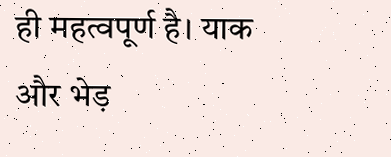ही महत्वपूर्ण है। याक और भेड़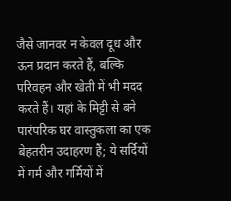जैसे जानवर न केवल दूध और ऊन प्रदान करते हैं, बल्कि परिवहन और खेती में भी मदद करते हैं। यहां के मिट्टी से बने पारंपरिक घर वास्तुकला का एक बेहतरीन उदाहरण हैं; ये सर्दियों में गर्म और गर्मियों में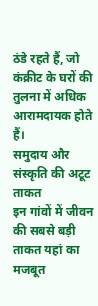ठंडे रहते हैं, जो कंक्रीट के घरों की तुलना में अधिक आरामदायक होते हैं।
समुदाय और संस्कृति की अटूट ताकत
इन गांवों में जीवन की सबसे बड़ी ताकत यहां का मजबूत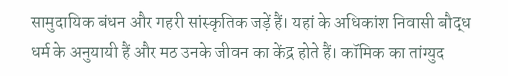सामुदायिक बंधन और गहरी सांस्कृतिक जड़ें हैं। यहां के अधिकांश निवासी बौद्ध धर्म के अनुयायी हैं और मठ उनके जीवन का केंद्र होते हैं। कॉमिक का तांग्युद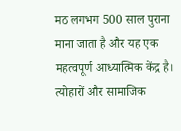मठ लगभग 500 साल पुराना माना जाता है और यह एक महत्वपूर्ण आध्यात्मिक केंद्र है। त्योहारों और सामाजिक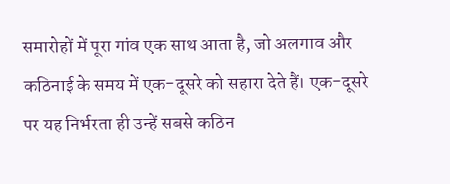समारोहों में पूरा गांव एक साथ आता है, जो अलगाव और कठिनाई के समय में एक-दूसरे को सहारा देते हैं। एक-दूसरे पर यह निर्भरता ही उन्हें सबसे कठिन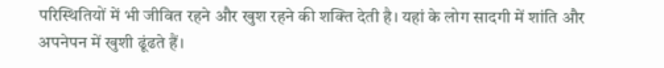परिस्थितियों में भी जीवित रहने और खुश रहने की शक्ति देती है। यहां के लोग सादगी में शांति और अपनेपन में खुशी ढूंढते हैं।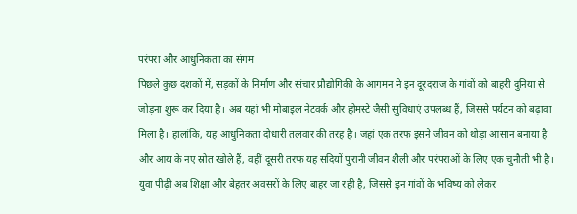परंपरा और आधुनिकता का संगम
पिछले कुछ दशकों में, सड़कों के निर्माण और संचार प्रौद्योगिकी के आगमन ने इन दूरदराज के गांवों को बाहरी दुनिया से जोड़ना शुरू कर दिया है। अब यहां भी मोबाइल नेटवर्क और होमस्टे जैसी सुविधाएं उपलब्ध हैं, जिससे पर्यटन को बढ़ावा मिला है। हालांकि, यह आधुनिकता दोधारी तलवार की तरह है। जहां एक तरफ इसने जीवन को थोड़ा आसान बनाया है और आय के नए स्रोत खोले हैं, वहीं दूसरी तरफ यह सदियों पुरानी जीवन शैली और परंपराओं के लिए एक चुनौती भी है। युवा पीढ़ी अब शिक्षा और बेहतर अवसरों के लिए बाहर जा रही है, जिससे इन गांवों के भविष्य को लेकर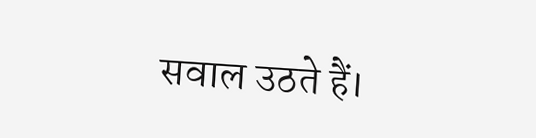सवाल उठते हैं।